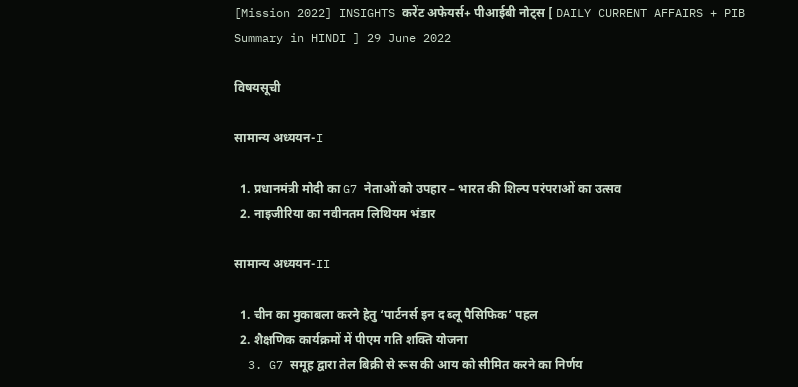[Mission 2022] INSIGHTS करेंट अफेयर्स+ पीआईबी नोट्स [ DAILY CURRENT AFFAIRS + PIB Summary in HINDI ] 29 June 2022

विषयसूची

सामान्य अध्ययन-I

  1. प्रधानमंत्री मोदी का G7 नेताओं को उपहार – भारत की शिल्प परंपराओं का उत्सव
  2. नाइजीरिया का नवीनतम लिथियम भंडार

सामान्य अध्ययन-II

  1. चीन का मुकाबला करने हेतु ‘पार्टनर्स इन द ब्लू पैसिफिक’ पहल
  2. शैक्षणिक कार्यक्रमों में पीएम गति शक्ति योजना
  3. G7 समूह द्वारा तेल बिक्री से रूस की आय को सीमित करने का निर्णय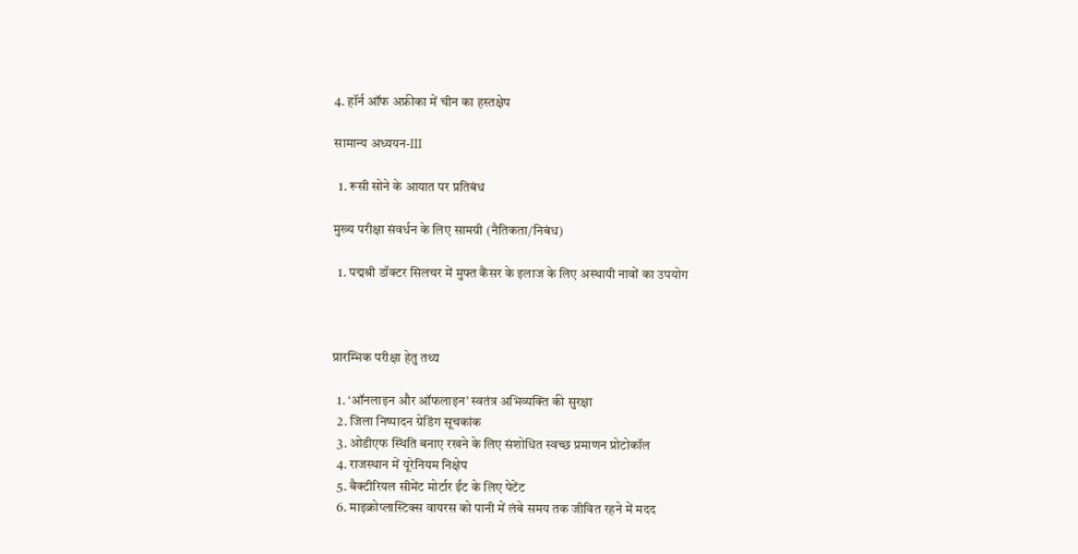4. हॉर्न ऑफ अफ्रीका में चीन का हस्तक्षेप

सामान्य अध्ययन-III

  1. रूसी सोने के आयात पर प्रतिबंध

मुख्य परीक्षा संवर्धन के लिए सामग्री (नैतिकता/निबंध)

  1. पद्मश्री डॉक्टर सिलचर में मुफ्त कैंसर के इलाज के लिए अस्थायी नावों का उपयोग



प्रारम्भिक परीक्षा हेतु तथ्य

  1. ‘ऑनलाइन और ऑफलाइन’ स्वतंत्र अभिव्यक्ति की सुरक्षा
  2. जिला निष्पादन ग्रेडिंग सूचकांक
  3. ओडीएफ स्थिति बनाए रखने के लिए संशोधित स्वच्छ प्रमाणन प्रोटोकॉल
  4. राजस्थान में यूरेनियम निक्षेप
  5. बैक्टीरियल सीमेंट मोर्टार ईंट के लिए पेटेंट
  6. माइक्रोप्लास्टिक्स वायरस को पानी में लंबे समय तक जीवित रहने में मदद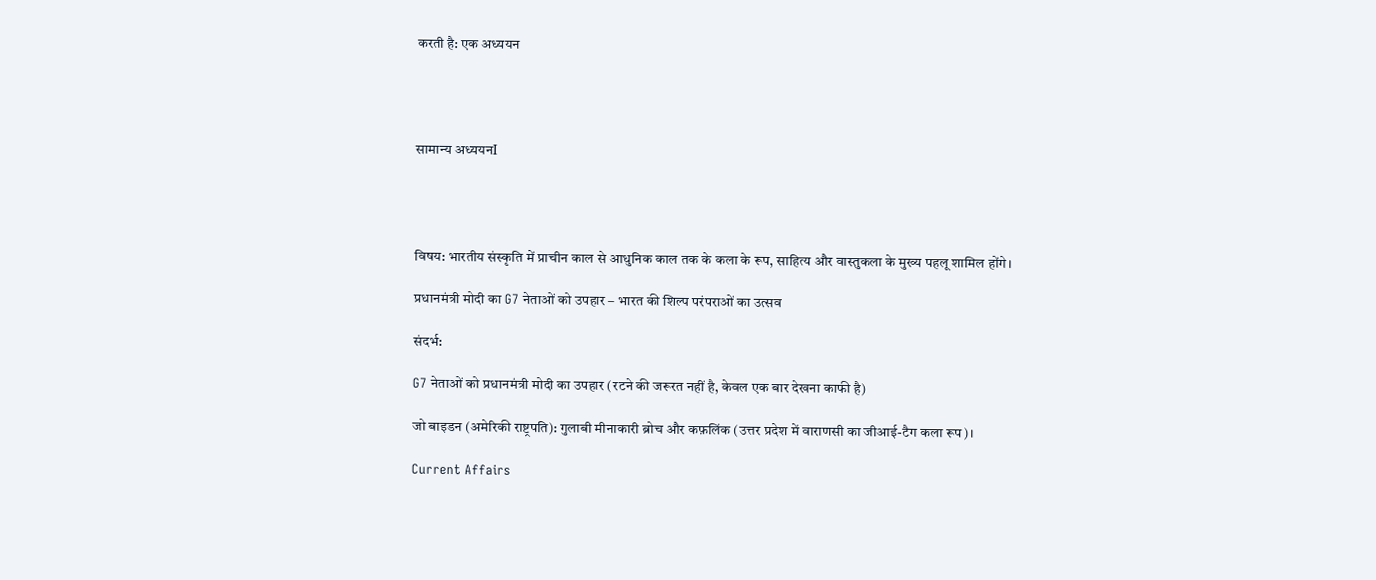करती है: एक अध्ययन




सामान्य अध्ययनI




विषय: भारतीय संस्कृति में प्राचीन काल से आधुनिक काल तक के कला के रूप, साहित्य और वास्तुकला के मुख्य पहलू शामिल होंगे।

प्रधानमंत्री मोदी का G7 नेताओं को उपहार – भारत की शिल्प परंपराओं का उत्सव

संदर्भ:

G7 नेताओं को प्रधानमंत्री मोदी का उपहार (रटने की जरूरत नहीं है, केवल एक बार देखना काफी है)

जो बाइडन (अमेरिकी राष्ट्रपति): गुलाबी मीनाकारी ब्रोच और कफ़लिंक (उत्तर प्रदेश में वाराणसी का जीआई-टैग कला रूप)।

Current Affairs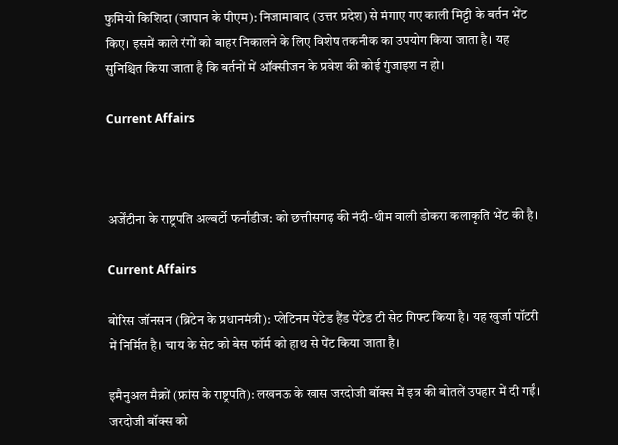फुमियो किशिदा (जापान के पीएम): निजामाबाद (उत्तर प्रदेश) से मंगाए गए काली मिट्टी के बर्तन भेंट किए। इसमें काले रंगों को बाहर निकालने के लिए विशेष तकनीक का उपयोग किया जाता है। यह सुनिश्चित किया जाता है कि बर्तनों में ऑक्सीजन के प्रवेश की कोई गुंजाइश न हो।

Current Affairs



अर्जेंटीना के राष्ट्रपति अल्बर्टो फर्नांडीज: को छत्तीसगढ़ की नंदी-थीम वाली डोकरा कलाकृति भेंट की है।

Current Affairs

बोरिस जॉनसन (ब्रिटेन के प्रधानमंत्री): प्लेटिनम पेंटेड हैंड पेंटेड टी सेट गिफ्ट किया है। यह खुर्जा पॉटरी में निर्मित है। चाय के सेट को बेस फॉर्म को हाथ से पेंट किया जाता है।

इमैनुअल मैक्रों (फ्रांस के राष्ट्रपति): लखनऊ के खास जरदोजी बॉक्स में इत्र की बोतलें उपहार में दी गईं। जरदोजी बॉक्स को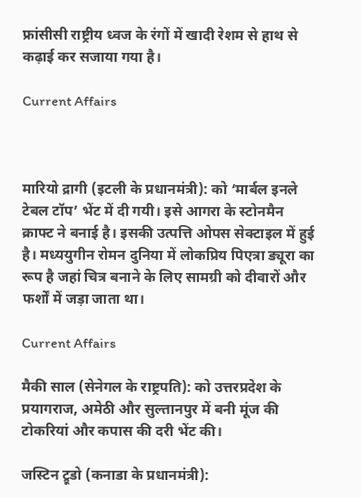फ्रांसीसी राष्ट्रीय ध्वज के रंगों में खादी रेशम से हाथ से कढ़ाई कर सजाया गया है।

Current Affairs



मारियो द्रागी (इटली के प्रधानमंत्री): को ‘मार्बल इनले टेबल टॉप’ भेंट में दी गयी। इसे आगरा के स्टोनमैन क्राफ्ट ने बनाई है। इसकी उत्पत्ति ओपस सेक्टाइल में हुई है। मध्ययुगीन रोमन दुनिया में लोकप्रिय पिएत्रा ड्यूरा का रूप है जहां चित्र बनाने के लिए सामग्री को दीवारों और फर्शों में जड़ा जाता था।

Current Affairs

मैकी साल (सेनेगल के राष्ट्रपति): को उत्तरप्रदेश के प्रयागराज, अमेठी और सुल्तानपुर में बनी मूंज की टोकरियां और कपास की दरी भेंट की।

जस्टिन ट्रूडो (कनाडा के प्रधानमंत्री):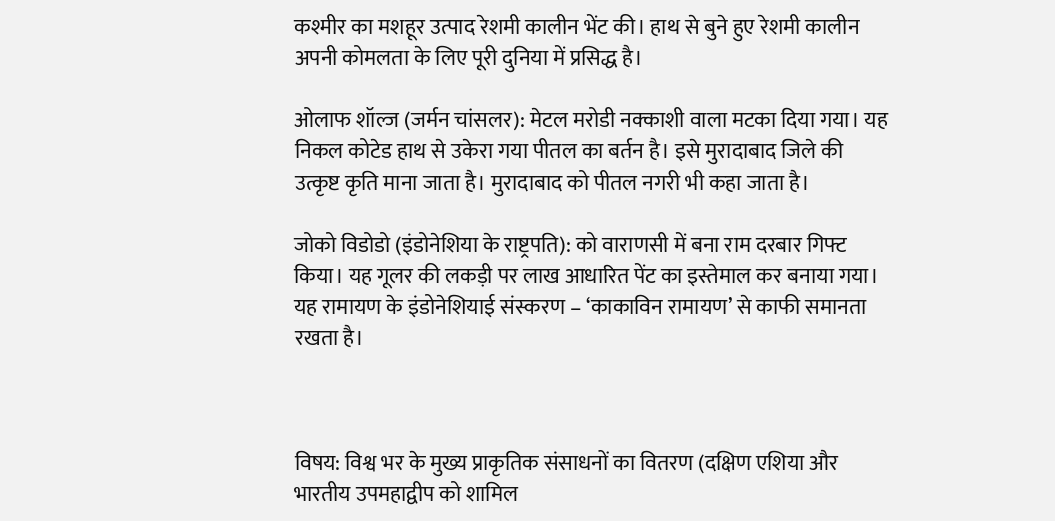कश्मीर का मशहूर उत्पाद रेशमी कालीन भेंट की। हाथ से बुने हुए रेशमी कालीन अपनी कोमलता के लिए पूरी दुनिया में प्रसिद्ध है।

ओलाफ शॉल्ज (जर्मन चांसलर): मेटल मरोडी नक्काशी वाला मटका दिया गया। यह निकल कोटेड हाथ से उकेरा गया पीतल का बर्तन है। इसे मुरादाबाद जिले की उत्कृष्ट कृति माना जाता है। मुरादाबाद को पीतल नगरी भी कहा जाता है।

जोको विडोडो (इंडोनेशिया के राष्ट्रपति): को वाराणसी में बना राम दरबार गिफ्ट किया। यह गूलर की लकड़ी पर लाख आधारित पेंट का इस्तेमाल कर बनाया गया। यह रामायण के इंडोनेशियाई संस्करण – ‘काकाविन रामायण’ से काफी समानता रखता है।



विषय: विश्व भर के मुख्य प्राकृतिक संसाधनों का वितरण (दक्षिण एशिया और भारतीय उपमहाद्वीप को शामिल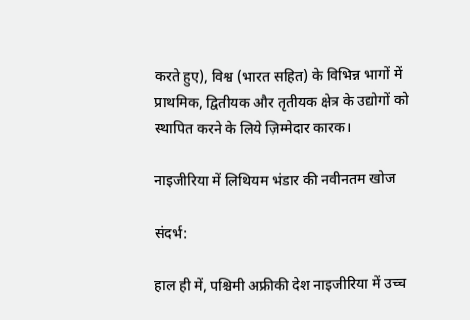करते हुए), विश्व (भारत सहित) के विभिन्न भागों में प्राथमिक, द्वितीयक और तृतीयक क्षेत्र के उद्योगों को स्थापित करने के लिये ज़िम्मेदार कारक।

नाइजीरिया में लिथियम भंडार की नवीनतम खोज

संदर्भ:

हाल ही में, पश्चिमी अफ्रीकी देश नाइजीरिया में उच्च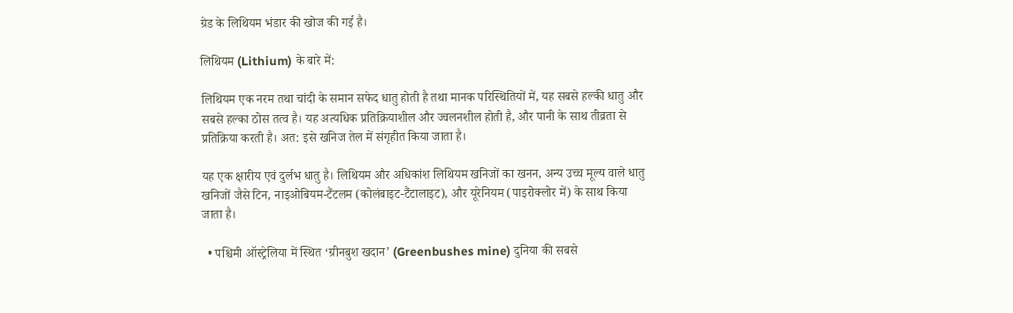ग्रेड के लिथियम भंडार की खोज की गई है।

लिथियम (Lithium) के बारे में:

लिथियम एक नरम तथा चांदी के समान सफेद धातु होती है तथा मानक परिस्थितियों में, यह सबसे हल्की धातु और सबसे हल्का ठोस तत्व है। यह अत्यधिक प्रतिक्रियाशील और ज्वलनशील होती है, और पानी के साथ तीव्रता से प्रतिक्रिया करती है। अत: इसे खनिज तेल में संगृहीत किया जाता है।

यह एक क्षारीय एवं दुर्लभ धातु है। लिथियम और अधिकांश लिथियम खनिजों का खनन, अन्य उच्च मूल्य वाले धातु खनिजों जैसे टिन, नाइओबियम-टैंटलम (कोलंबाइट-टैंटालाइट), और यूरेनियम (पाइरोक्लोर में) के साथ किया जाता है।

  • पश्चिमी ऑस्ट्रेलिया में स्थित ‘ग्रीनबुश खदान’ (Greenbushes mine) दुनिया की सबसे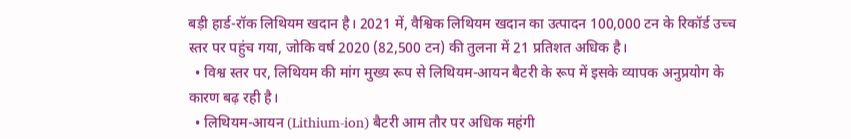बड़ी हार्ड-रॉक लिथियम खदान है। 2021 में, वैश्विक लिथियम खदान का उत्पादन 100,000 टन के रिकॉर्ड उच्च स्तर पर पहुंच गया, जोकि वर्ष 2020 (82,500 टन) की तुलना में 21 प्रतिशत अधिक है।
  • विश्व स्तर पर, लिथियम की मांग मुख्य रूप से लिथियम-आयन बैटरी के रूप में इसके व्यापक अनुप्रयोग के कारण बढ़ रही है।
  • लिथियम-आयन (Lithium-ion) बैटरी आम तौर पर अधिक महंगी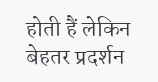होती हैं लेकिन बेहतर प्रदर्शन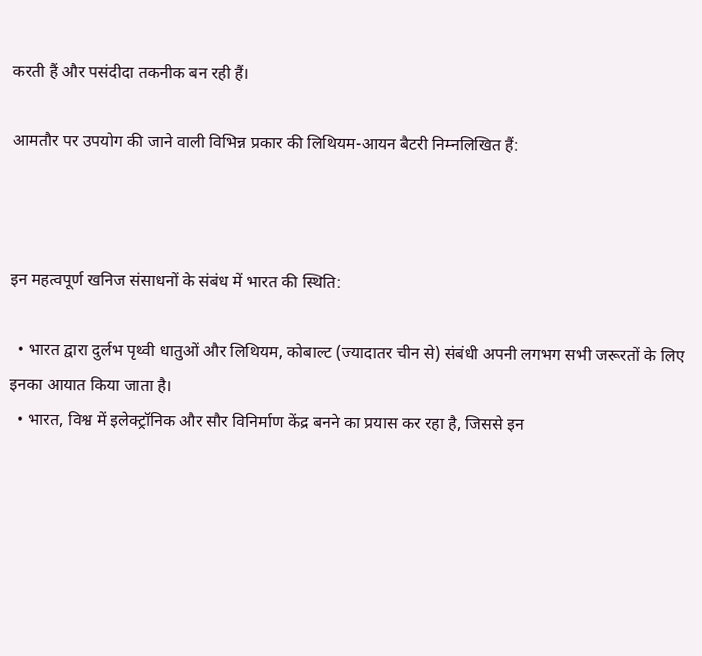करती हैं और पसंदीदा तकनीक बन रही हैं।

आमतौर पर उपयोग की जाने वाली विभिन्न प्रकार की लिथियम-आयन बैटरी निम्नलिखित हैं:



इन महत्वपूर्ण खनिज संसाधनों के संबंध में भारत की स्थिति:

  • भारत द्वारा दुर्लभ पृथ्वी धातुओं और लिथियम, कोबाल्ट (ज्यादातर चीन से) संबंधी अपनी लगभग सभी जरूरतों के लिए इनका आयात किया जाता है।
  • भारत, विश्व में इलेक्ट्रॉनिक और सौर विनिर्माण केंद्र बनने का प्रयास कर रहा है, जिससे इन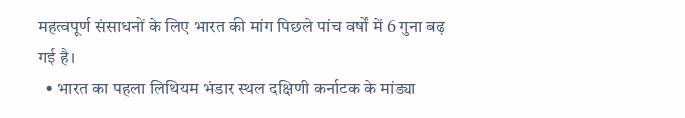महत्वपूर्ण संसाधनों के लिए भारत की मांग पिछले पांच वर्षों में 6 गुना बढ़ गई है।
  • भारत का पहला लिथियम भंडार स्थल दक्षिणी कर्नाटक के मांड्या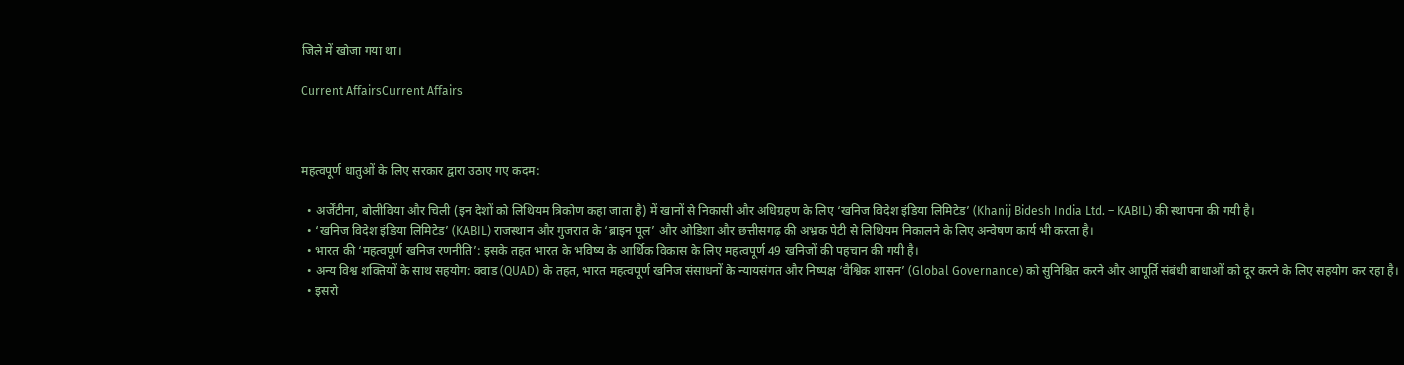जिले में खोजा गया था।

Current AffairsCurrent Affairs



महत्वपूर्ण धातुओं के लिए सरकार द्वारा उठाए गए कदम:

  • अर्जेंटीना, बोलीविया और चिली (इन देशों को लिथियम त्रिकोण कहा जाता है) में खानों से निकासी और अधिग्रहण के लिए ‘खनिज विदेश इंडिया लिमिटेड’ (Khanij Bidesh India Ltd. – KABIL) की स्थापना की गयी है।
  • ‘खनिज विदेश इंडिया लिमिटेड’ (KABIL) राजस्थान और गुजरात के ‘ब्राइन पूल’ और ओडिशा और छत्तीसगढ़ की अभ्रक पेटी से लिथियम निकालने के लिए अन्वेषण कार्य भी करता है।
  • भारत की ‘महत्वपूर्ण खनिज रणनीति’: इसके तहत भारत के भविष्य के आर्थिक विकास के लिए महत्वपूर्ण 49 खनिजों की पहचान की गयी है।
  • अन्य विश्व शक्तियों के साथ सहयोग: क्वाड (QUAD) के तहत, भारत महत्वपूर्ण खनिज संसाधनों के न्यायसंगत और निष्पक्ष ‘वैश्विक शासन’ (Global Governance) को सुनिश्चित करने और आपूर्ति संबंधी बाधाओं को दूर करने के लिए सहयोग कर रहा है।
  • इसरो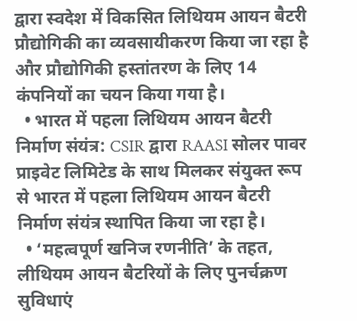द्वारा स्वदेश में विकसित लिथियम आयन बैटरी प्रौद्योगिकी का व्यवसायीकरण किया जा रहा है और प्रौद्योगिकी हस्तांतरण के लिए 14 कंपनियों का चयन किया गया है।
  • भारत में पहला लिथियम आयन बैटरी निर्माण संयंत्र: CSIR द्वारा RAASI सोलर पावर प्राइवेट लिमिटेड के साथ मिलकर संयुक्त रूप से भारत में पहला लिथियम आयन बैटरी निर्माण संयंत्र स्थापित किया जा रहा है।
  • ‘महत्वपूर्ण खनिज रणनीति’ के तहत, लीथियम आयन बैटरियों के लिए पुनर्चक्रण सुविधाएं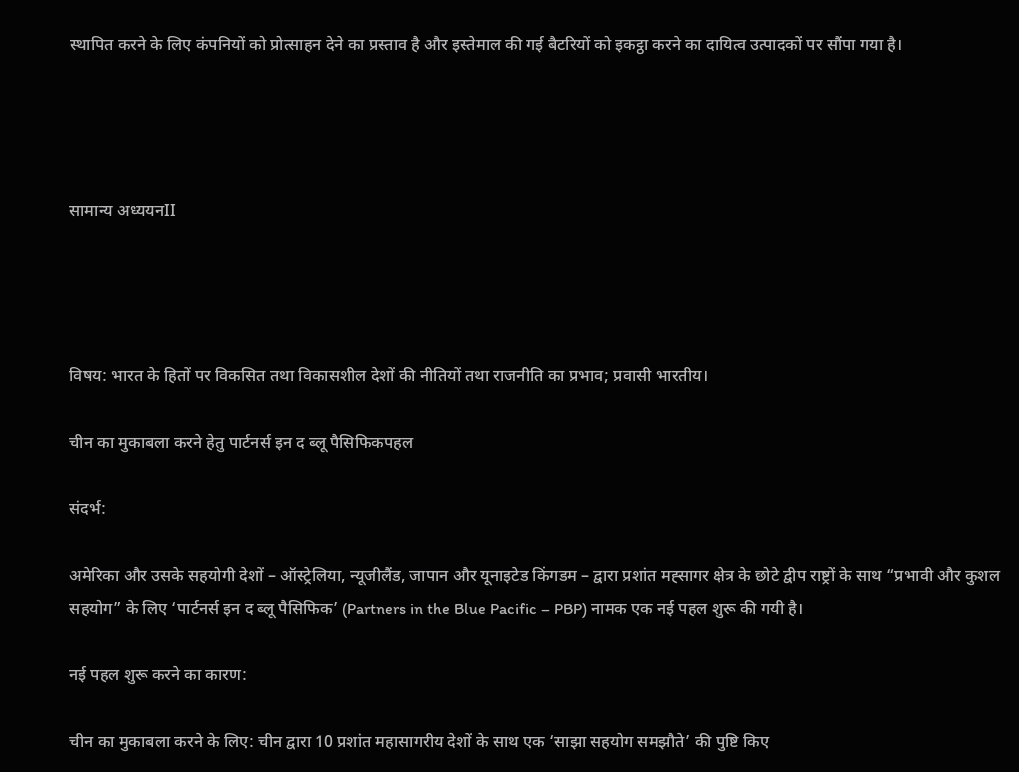स्थापित करने के लिए कंपनियों को प्रोत्साहन देने का प्रस्ताव है और इस्तेमाल की गई बैटरियों को इकट्ठा करने का दायित्व उत्पादकों पर सौंपा गया है।




सामान्य अध्ययनII




विषय: भारत के हितों पर विकसित तथा विकासशील देशों की नीतियों तथा राजनीति का प्रभाव; प्रवासी भारतीय।

चीन का मुकाबला करने हेतु पार्टनर्स इन द ब्लू पैसिफिकपहल

संदर्भ:

अमेरिका और उसके सहयोगी देशों – ऑस्ट्रेलिया, न्यूजीलैंड, जापान और यूनाइटेड किंगडम – द्वारा प्रशांत मह्सागर क्षेत्र के छोटे द्वीप राष्ट्रों के साथ “प्रभावी और कुशल सहयोग” के लिए ‘पार्टनर्स इन द ब्लू पैसिफिक’ (Partners in the Blue Pacific – PBP) नामक एक नई पहल शुरू की गयी है।

नई पहल शुरू करने का कारण:

चीन का मुकाबला करने के लिए: चीन द्वारा 10 प्रशांत महासागरीय देशों के साथ एक ‘साझा सहयोग समझौते’ की पुष्टि किए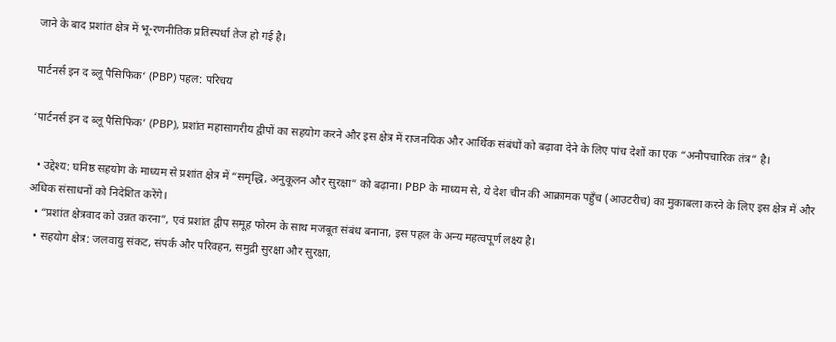जाने के बाद प्रशांत क्षेत्र में भू-रणनीतिक प्रतिस्पर्धा तेज हो गई है।

पार्टनर्स इन द ब्लू पैसिफिक‘ (PBP) पहल: परिचय

‘पार्टनर्स इन द ब्लू पैसिफिक’ (PBP), प्रशांत महासागरीय द्वीपों का सहयोग करने और इस क्षेत्र में राजनयिक और आर्थिक संबंधों को बढ़ावा देने के लिए पांच देशों का एक “अनौपचारिक तंत्र” है।

  • उद्देश्य: घनिष्ठ सहयोग के माध्यम से प्रशांत क्षेत्र में “समृद्धि, अनुकूलन और सुरक्षा” को बढ़ाना। PBP के माध्यम से, ये देश चीन की आक्रामक पहुँच (आउटरीच) का मुकाबला करने के लिए इस क्षेत्र में और अधिक संसाधनों को निदेशित करेंगे।
  • “प्रशांत क्षेत्रवाद को उन्नत करना”, एवं प्रशांत द्वीप समूह फोरम के साथ मजबूत संबंध बनाना, इस पहल के अन्य महत्वपूर्ण लक्ष्य है।
  • सहयोग क्षेत्र: जलवायु संकट, संपर्क और परिवहन, समुद्री सुरक्षा और सुरक्षा,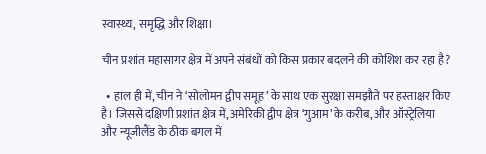स्वास्थ्य, समृद्धि और शिक्षा।

चीन प्रशांत महासागर क्षेत्र में अपने संबंधों को किस प्रकार बदलने की कोशिश कर रहा है?

  • हाल ही में, चीन ने ‘सोलोमन द्वीप समूह’ के साथ एक सुरक्षा समझौते पर हस्ताक्षर किए है। जिससे दक्षिणी प्रशांत क्षेत्र में, अमेरिकी द्वीप क्षेत्र ‘गुआम’ के करीब, और ऑस्ट्रेलिया और न्यूजीलैंड के ठीक बगल में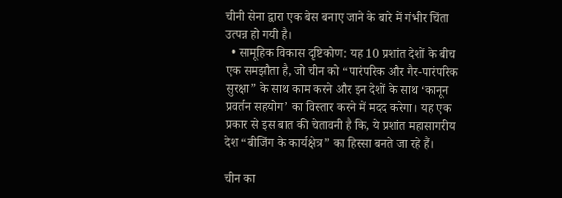चीनी सेना द्वारा एक बेस बनाए जाने के बारे में गंभीर चिंता उत्पन्न हो गयी है।
  • सामूहिक विकास दृष्टिकोण: यह 10 प्रशांत देशों के बीच एक समझौता है, जो चीन को “पारंपरिक और गैर-पारंपरिक सुरक्षा” के साथ काम करने और इन देशों के साथ ‘कानून प्रवर्तन सहयोग’ का विस्तार करने में मदद करेगा। यह एक प्रकार से इस बात की चेतावनी है कि, ये प्रशांत महासागरीय देश “बीजिंग के कार्यक्षेत्र” का हिस्सा बनते जा रहे हैं।

चीन का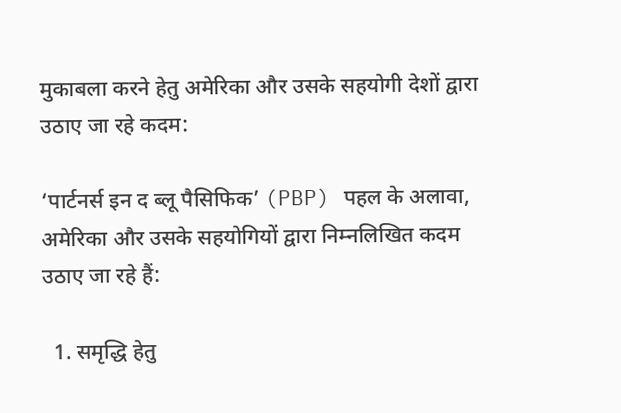मुकाबला करने हेतु अमेरिका और उसके सहयोगी देशों द्वारा उठाए जा रहे कदम:

‘पार्टनर्स इन द ब्लू पैसिफिक’ (PBP) पहल के अलावा, अमेरिका और उसके सहयोगियों द्वारा निम्नलिखित कदम उठाए जा रहे हैं:

  1. समृद्धि हेतु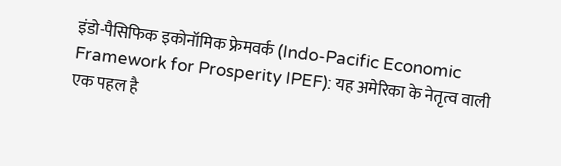इंडो-पैसिफिक इकोनॉमिक फ्रेमवर्क (Indo-Pacific Economic Framework for Prosperity IPEF): यह अमेरिका के नेतृत्व वाली एक पहल है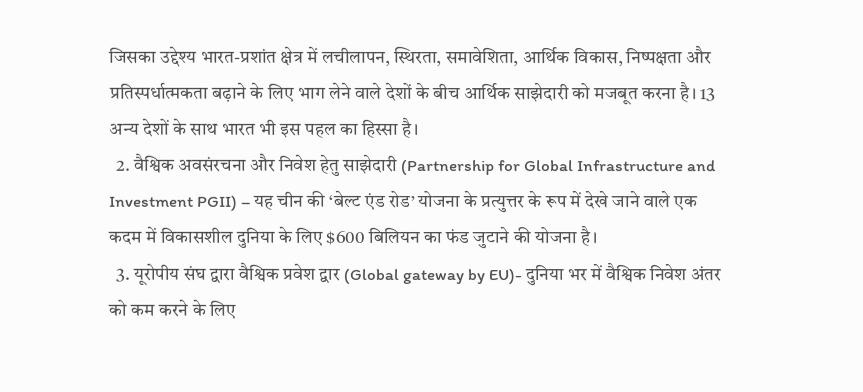जिसका उद्देश्य भारत-प्रशांत क्षेत्र में लचीलापन, स्थिरता, समावेशिता, आर्थिक विकास, निष्पक्षता और प्रतिस्पर्धात्मकता बढ़ाने के लिए भाग लेने वाले देशों के बीच आर्थिक साझेदारी को मजबूत करना है। 13 अन्य देशों के साथ भारत भी इस पहल का हिस्सा है।
  2. वैश्विक अवसंरचना और निवेश हेतु साझेदारी (Partnership for Global Infrastructure and Investment PGII) – यह चीन की ‘बेल्ट एंड रोड’ योजना के प्रत्युत्तर के रूप में देखे जाने वाले एक कदम में विकासशील दुनिया के लिए $600 बिलियन का फंड जुटाने की योजना है।
  3. यूरोपीय संघ द्वारा वैश्विक प्रवेश द्वार (Global gateway by EU)- दुनिया भर में वैश्विक निवेश अंतर को कम करने के लिए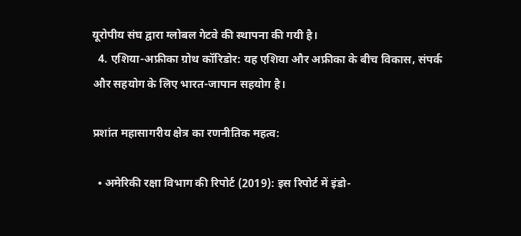यूरोपीय संघ द्वारा ग्लोबल गेटवे की स्थापना की गयी है।
  4. एशिया-अफ्रीका ग्रोथ कॉरिडोर: यह एशिया और अफ्रीका के बीच विकास, संपर्क और सहयोग के लिए भारत-जापान सहयोग है।

प्रशांत महासागरीय क्षेत्र का रणनीतिक महत्व:

  • अमेरिकी रक्षा विभाग की रिपोर्ट (2019): इस रिपोर्ट में इंडो-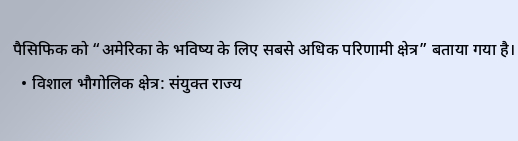पैसिफिक को “अमेरिका के भविष्य के लिए सबसे अधिक परिणामी क्षेत्र” बताया गया है।
  • विशाल भौगोलिक क्षेत्र: संयुक्त राज्य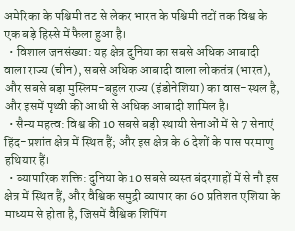अमेरिका के पश्चिमी तट से लेकर भारत के पश्चिमी तटों तक विश्व के एक बड़े हिस्से में फैला हुआ है।
  • विशाल जनसंख्या: यह क्षेत्र दुनिया का सबसे अधिक आबादी वाला राज्य (चीन), सबसे अधिक आबादी वाला लोकतंत्र (भारत), और सबसे बड़ा मुस्लिम-बहुल राज्य (इंडोनेशिया) का वास-स्थल है, और इसमें पृथ्वी की आधी से अधिक आबादी शामिल है।
  • सैन्य महत्व: विश्व की 10 सबसे बड़ी स्थायी सेनाओं में से 7 सेनाएं हिंद-प्रशांत क्षेत्र में स्थित हैं; और इस क्षेत्र के 6 देशों के पास परमाणु हथियार हैं।
  • व्यापारिक शक्ति: दुनिया के 10 सबसे व्यस्त बंदरगाहों में से नौ इस क्षेत्र में स्थित हैं, और वैश्विक समुद्री व्यापार का 60 प्रतिशत एशिया के माध्यम से होता है, जिसमें वैश्विक शिपिंग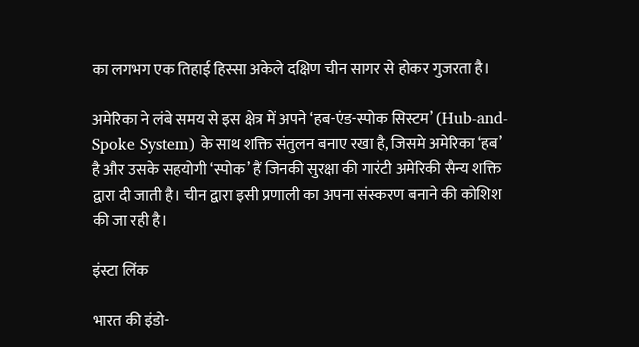का लगभग एक तिहाई हिस्सा अकेले दक्षिण चीन सागर से होकर गुजरता है।

अमेरिका ने लंबे समय से इस क्षेत्र में अपने ‘हब-एंड-स्पोक सिस्टम’ (Hub-and-Spoke System) के साथ शक्ति संतुलन बनाए रखा है, जिसमे अमेरिका ‘हब’ है और उसके सहयोगी ‘स्पोक’ हैं जिनकी सुरक्षा की गारंटी अमेरिकी सैन्य शक्ति द्वारा दी जाती है। चीन द्वारा इसी प्रणाली का अपना संस्करण बनाने की कोशिश की जा रही है।

इंस्टा लिंक

भारत की इंडो-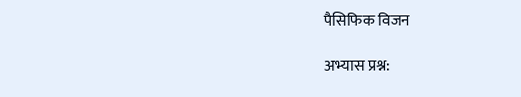पैसिफिक विजन

अभ्यास प्रश्न: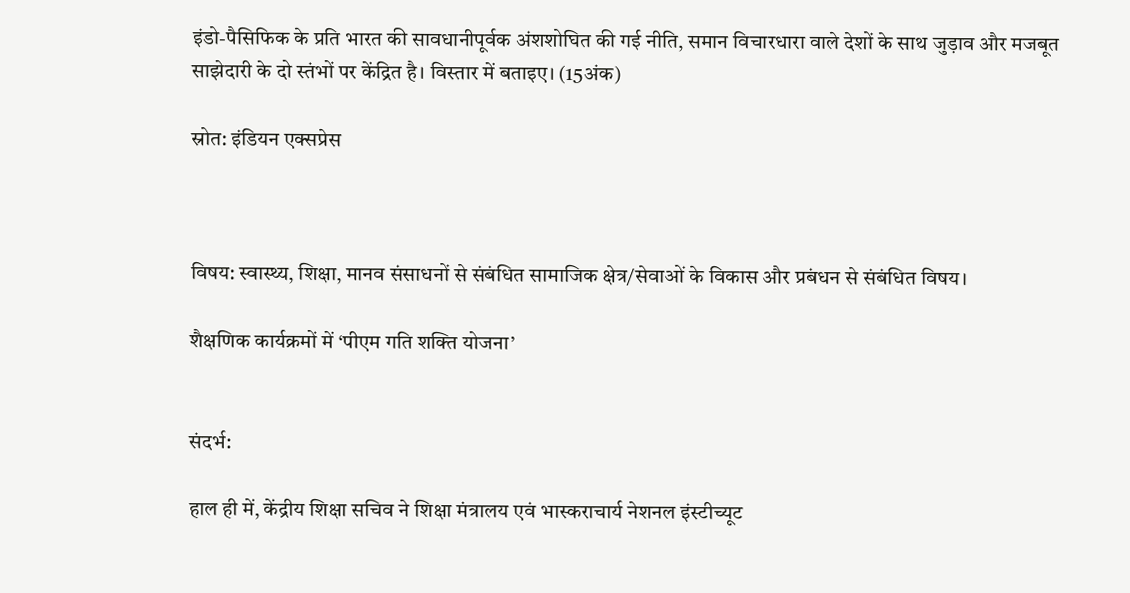इंडो-पैसिफिक के प्रति भारत की सावधानीपूर्वक अंशशोघित की गई नीति, समान विचारधारा वाले देशों के साथ जुड़ाव और मजबूत साझेदारी के दो स्तंभों पर केंद्रित है। विस्तार में बताइए। (15अंक)

स्रोत: इंडियन एक्सप्रेस



विषय: स्वास्थ्य, शिक्षा, मानव संसाधनों से संबंधित सामाजिक क्षेत्र/सेवाओं के विकास और प्रबंधन से संबंधित विषय।

शैक्षणिक कार्यक्रमों में ‘पीएम गति शक्ति योजना’


संदर्भ:

हाल ही में, केंद्रीय शिक्षा सचिव ने शिक्षा मंत्रालय एवं भास्कराचार्य नेशनल इंस्टीच्यूट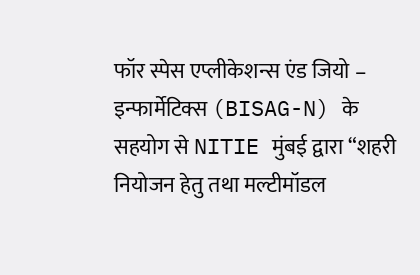फॉर स्पेस एप्लीकेशन्स एंड जियो – इन्फार्मेटिक्स (BISAG-N) के सहयोग से NITIE मुंबई द्वारा “शहरी नियोजन हेतु तथा मल्टीमॉडल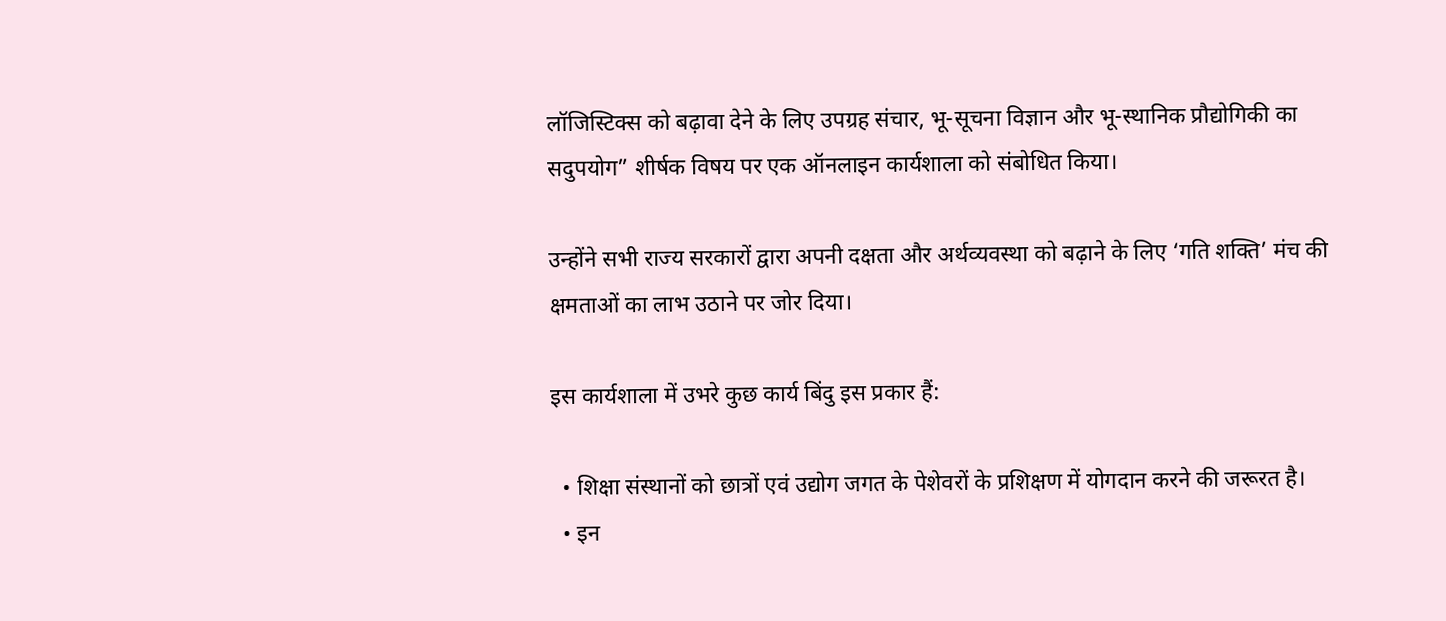लॉजिस्टिक्स को बढ़ावा देने के लिए उपग्रह संचार, भू-सूचना विज्ञान और भू-स्थानिक प्रौद्योगिकी का सदुपयोग” शीर्षक विषय पर एक ऑनलाइन कार्यशाला को संबोधित किया।

उन्होंने सभी राज्य सरकारों द्वारा अपनी दक्षता और अर्थव्यवस्था को बढ़ाने के लिए ‘गति शक्ति’ मंच की क्षमताओं का लाभ उठाने पर जोर दिया।

इस कार्यशाला में उभरे कुछ कार्य बिंदु इस प्रकार हैं:

  • शिक्षा संस्थानों को छात्रों एवं उद्योग जगत के पेशेवरों के प्रशिक्षण में योगदान करने की जरूरत है।
  • इन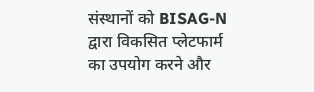संस्थानों को BISAG-N द्वारा विकसित प्लेटफार्म का उपयोग करने और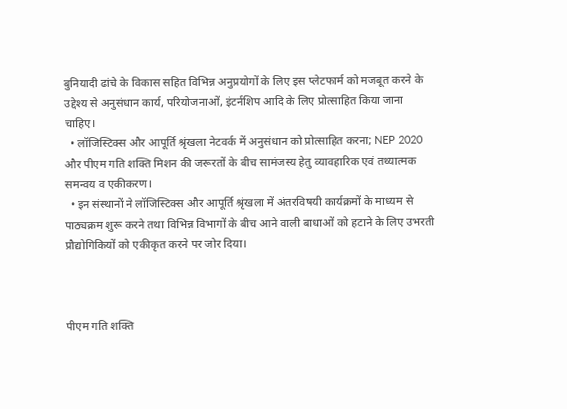बुनियादी ढांचे के विकास सहित विभिन्न अनुप्रयोगों के लिए इस प्लेटफार्म को मजबूत करने के उद्देश्य से अनुसंधान कार्य, परियोजनाओं, इंटर्नशिप आदि के लिए प्रोत्साहित किया जाना चाहिए।
  • लॉजिस्टिक्स और आपूर्ति श्रृंखला नेटवर्क में अनुसंधान को प्रोत्साहित करना; NEP 2020 और पीएम गति शक्ति मिशन की जरूरतों के बीच सामंजस्य हेतु व्यावहारिक एवं तथ्यात्मक समन्वय व एकीकरण।
  • इन संस्थानों ने लॉजिस्टिक्स और आपूर्ति श्रृंखला में अंतरविषयी कार्यक्रमों के माध्यम से पाठ्यक्रम शुरू करने तथा विभिन्न विभागों के बीच आने वाली बाधाओं को हटाने के लिए उभरती प्रौद्योगिकियों को एकीकृत करने पर जोर दिया।



पीएम गति शक्ति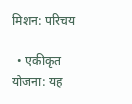मिशन: परिचय

  • एकीकृत योजना: यह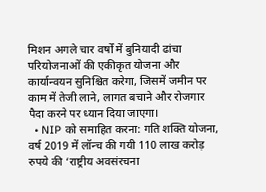मिशन अगले चार वर्षों में बुनियादी ढांचा परियोजनाओं की एकीकृत योजना और कार्यान्वयन सुनिश्चित करेगा, जिसमें जमीन पर काम में तेजी लाने, लागत बचाने और रोजगार पैदा करने पर ध्यान दिया जाएगा।
  • NIP को समाहित करना: गति शक्ति योजना, वर्ष 2019 में लॉन्च की गयी 110 लाख करोड़ रुपये की ‘राष्ट्रीय अवसंरचना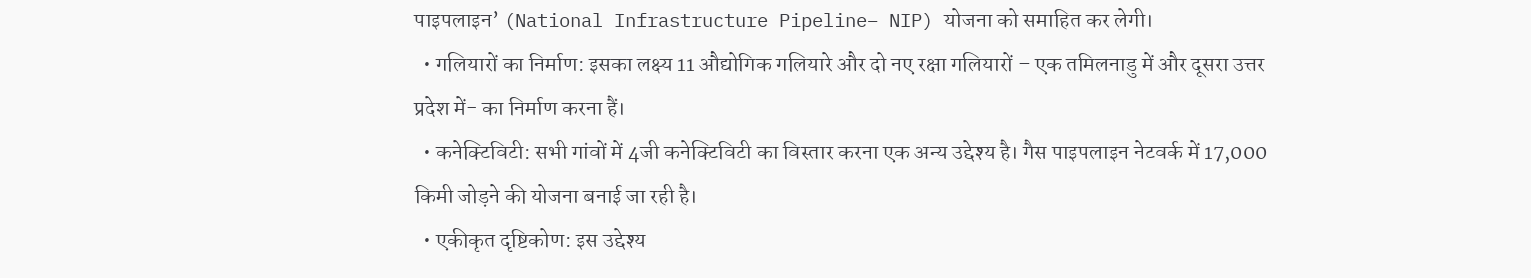पाइपलाइन’ (National Infrastructure Pipeline– NIP) योजना को समाहित कर लेगी।
  • गलियारों का निर्माण: इसका लक्ष्य 11 औद्योगिक गलियारे और दो नए रक्षा गलियारों – एक तमिलनाडु में और दूसरा उत्तर प्रदेश में- का निर्माण करना हैं।
  • कनेक्टिविटी: सभी गांवों में 4जी कनेक्टिविटी का विस्तार करना एक अन्य उद्देश्य है। गैस पाइपलाइन नेटवर्क में 17,000 किमी जोड़ने की योजना बनाई जा रही है।
  • एकीकृत दृष्टिकोण: इस उद्देश्य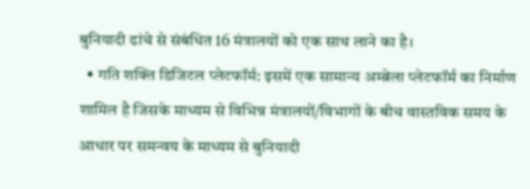बुनियादी ढांचे से संबंधित 16 मंत्रालयों को एक साथ लाने का है।
  • गति शक्ति डिजिटल प्लेटफॉर्म: इसमें एक सामान्य अम्ब्रेला प्लेटफॉर्म का निर्माण शामिल है जिसके माध्यम से विभिन्न मंत्रालयों/विभागों के बीच वास्तविक समय के आधार पर समन्वय के माध्यम से बुनियादी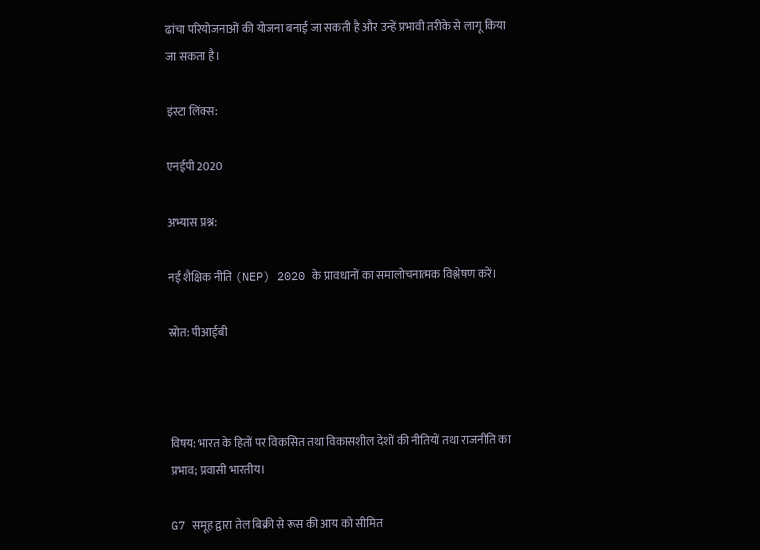ढांचा परियोजनाओं की योजना बनाई जा सकती है और उन्हें प्रभावी तरीके से लागू किया जा सकता है।

इंस्टा लिंक्स:

एनईपी 2020

अभ्यास प्रश्न:

नई शैक्षिक नीति (NEP) 2020 के प्रावधानों का समालोचनात्मक विश्लेषण करें।

स्रोत: पीआईबी



विषय: भारत के हितों पर विकसित तथा विकासशील देशों की नीतियों तथा राजनीति का प्रभाव; प्रवासी भारतीय।

G7 समूह द्वारा तेल बिक्री से रूस की आय को सीमित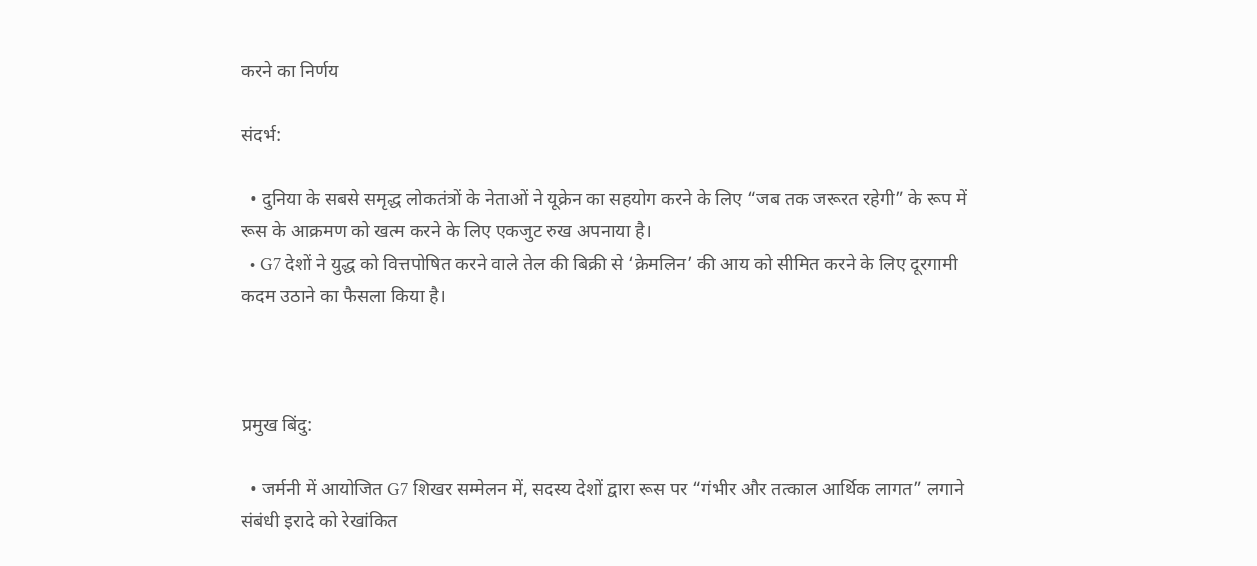करने का निर्णय

संदर्भ:

  • दुनिया के सबसे समृद्ध लोकतंत्रों के नेताओं ने यूक्रेन का सहयोग करने के लिए “जब तक जरूरत रहेगी” के रूप में रूस के आक्रमण को खत्म करने के लिए एकजुट रुख अपनाया है।
  • G7 देशों ने युद्ध को वित्तपोषित करने वाले तेल की बिक्री से ‘क्रेमलिन’ की आय को सीमित करने के लिए दूरगामी कदम उठाने का फैसला किया है।



प्रमुख बिंदु:

  • जर्मनी में आयोजित G7 शिखर सम्मेलन में, सदस्य देशों द्वारा रूस पर “गंभीर और तत्काल आर्थिक लागत” लगाने संबंधी इरादे को रेखांकित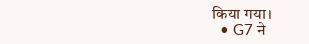किया गया।
  • G7 ने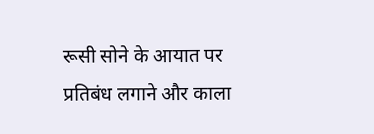रूसी सोने के आयात पर प्रतिबंध लगाने और काला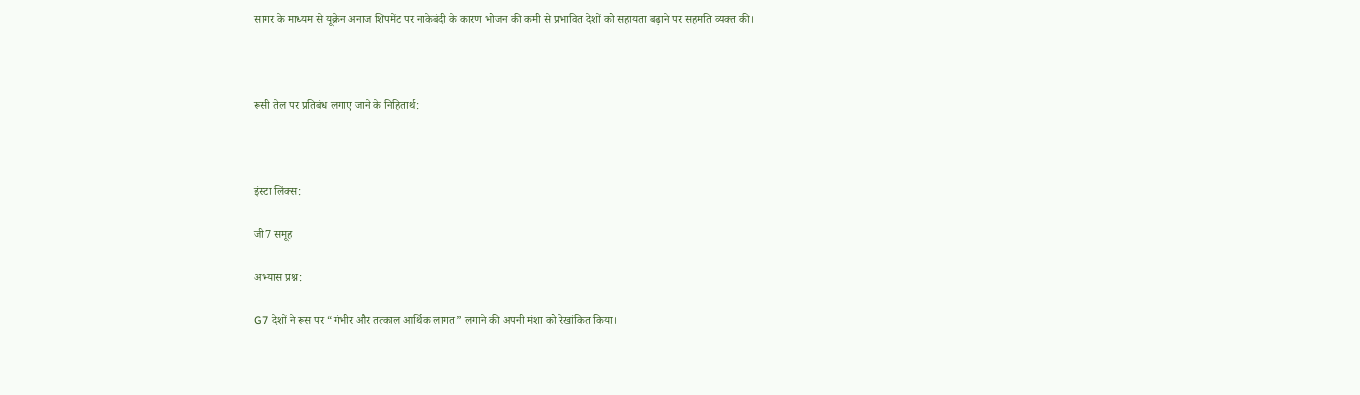सागर के माध्यम से यूक्रेन अनाज शिपमेंट पर नाकेबंदी के कारण भोजन की कमी से प्रभावित देशों को सहायता बढ़ाने पर सहमति व्यक्त की।



रूसी तेल पर प्रतिबंध लगाए जाने के निहितार्थ:



इंस्टा लिंक्स:

जी7 समूह

अभ्यास प्रश्न:

G7 देशों ने रूस पर “गंभीर और तत्काल आर्थिक लागत” लगाने की अपनी मंशा को रेखांकित किया।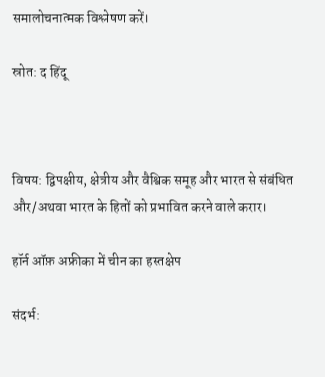समालोचनात्मक विश्लेषण करें।

स्रोत: द हिंदू



विषय: द्विपक्षीय, क्षेत्रीय और वैश्विक समूह और भारत से संबंधित और/अथवा भारत के हितों को प्रभावित करने वाले करार।

हॉर्न ऑफ़ अफ्रीका में चीन का हस्तक्षेप

संदर्भ: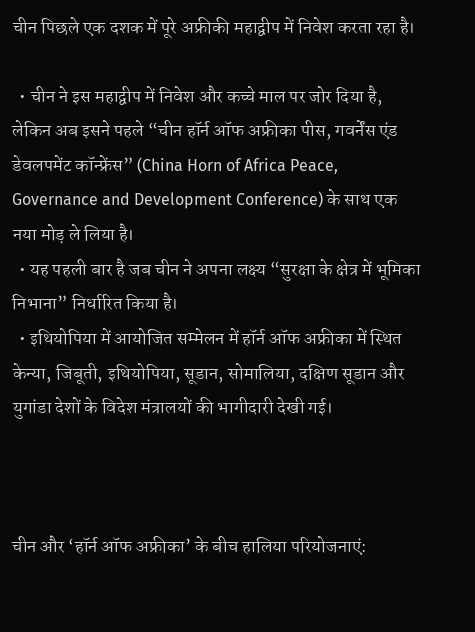चीन पिछले एक दशक में पूरे अफ्रीकी महाद्वीप में निवेश करता रहा है।

  • चीन ने इस महाद्वीप में निवेश और कच्चे माल पर जोर दिया है, लेकिन अब इसने पहले “चीन हॉर्न ऑफ अफ्रीका पीस, गवर्नेंस एंड डेवलपमेंट कॉन्फ्रेंस” (China Horn of Africa Peace, Governance and Development Conference) के साथ एक नया मोड़ ले लिया है।
  • यह पहली बार है जब चीन ने अपना लक्ष्य “सुरक्षा के क्षेत्र में भूमिका निभाना” निर्धारित किया है।
  • इथियोपिया में आयोजित सम्मेलन में हॉर्न ऑफ अफ्रीका में स्थित केन्या, जिबूती, इथियोपिया, सूडान, सोमालिया, दक्षिण सूडान और युगांडा देशों के विदेश मंत्रालयों की भागीदारी देखी गई।



चीन और ‘हॉर्न ऑफ अफ्रीका’ के बीच हालिया परियोजनाएं: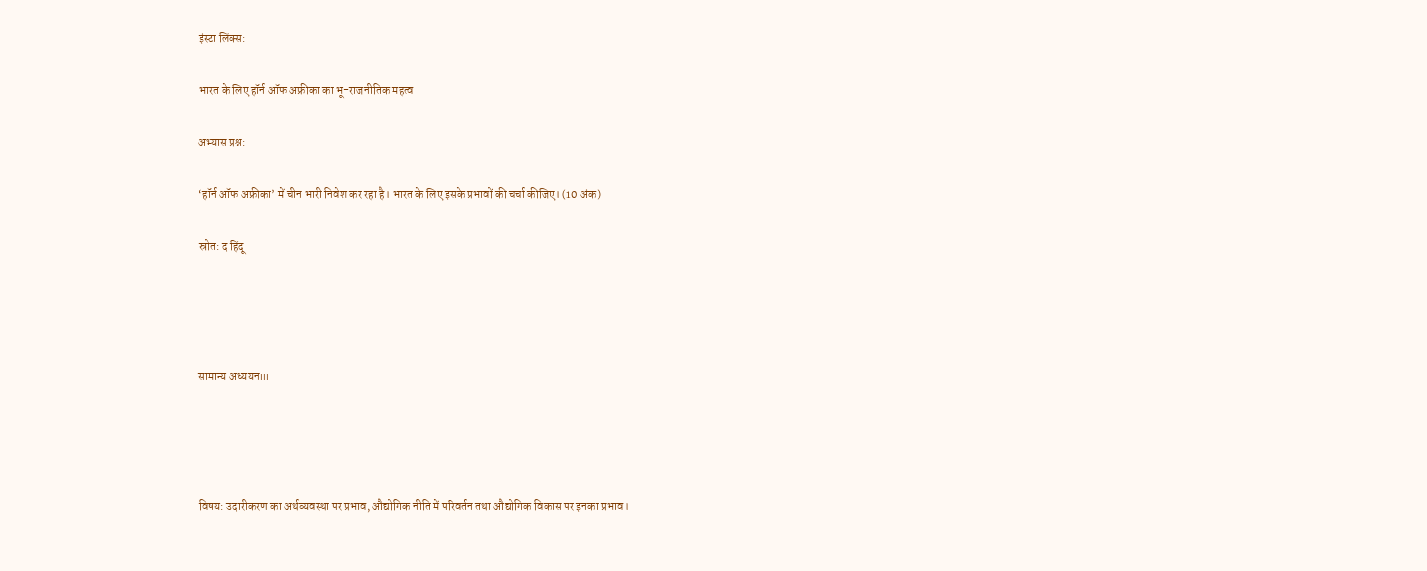इंस्टा लिंक्स:

भारत के लिए हॉर्न ऑफ अफ्रीका का भू-राजनीतिक महत्व

अभ्यास प्रश्न:

‘हॉर्न ऑफ अफ्रीका’ में चीन भारी निवेश कर रहा है। भारत के लिए इसके प्रभावों की चर्चा कीजिए। (10 अंक)

स्रोत: द हिंदू




सामान्य अध्ययनIII




विषय: उदारीकरण का अर्थव्यवस्था पर प्रभाव, औद्योगिक नीति में परिवर्तन तथा औद्योगिक विकास पर इनका प्रभाव।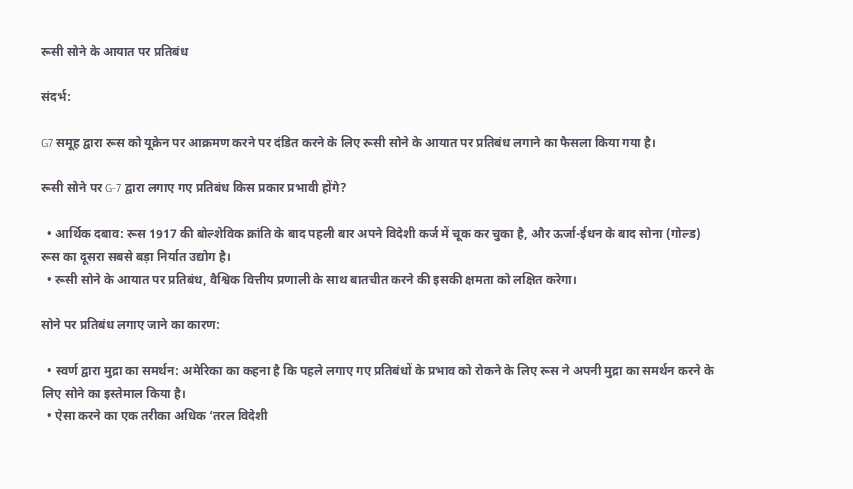रूसी सोने के आयात पर प्रतिबंध

संदर्भ:

G7 समूह द्वारा रूस को यूक्रेन पर आक्रमण करने पर दंडित करने के लिए रूसी सोने के आयात पर प्रतिबंध लगाने का फैसला किया गया है।

रूसी सोने पर G-7 द्वारा लगाए गए प्रतिबंध किस प्रकार प्रभावी होंगे?

  • आर्थिक दबाव: रूस 1917 की बोल्शेविक क्रांति के बाद पहली बार अपने विदेशी कर्ज में चूक कर चुका है, और ऊर्जा-ईधन के बाद सोना (गोल्ड) रूस का दूसरा सबसे बड़ा निर्यात उद्योग है।
  • रूसी सोने के आयात पर प्रतिबंध, वैश्विक वित्तीय प्रणाली के साथ बातचीत करने की इसकी क्षमता को लक्षित करेगा।

सोने पर प्रतिबंध लगाए जाने का कारण:

  • स्वर्ण द्वारा मुद्रा का समर्थन: अमेरिका का कहना है कि पहले लगाए गए प्रतिबंधों के प्रभाव को रोकने के लिए रूस ने अपनी मुद्रा का समर्थन करने के लिए सोने का इस्तेमाल किया है।
  • ऐसा करने का एक तरीका अधिक ‘तरल विदेशी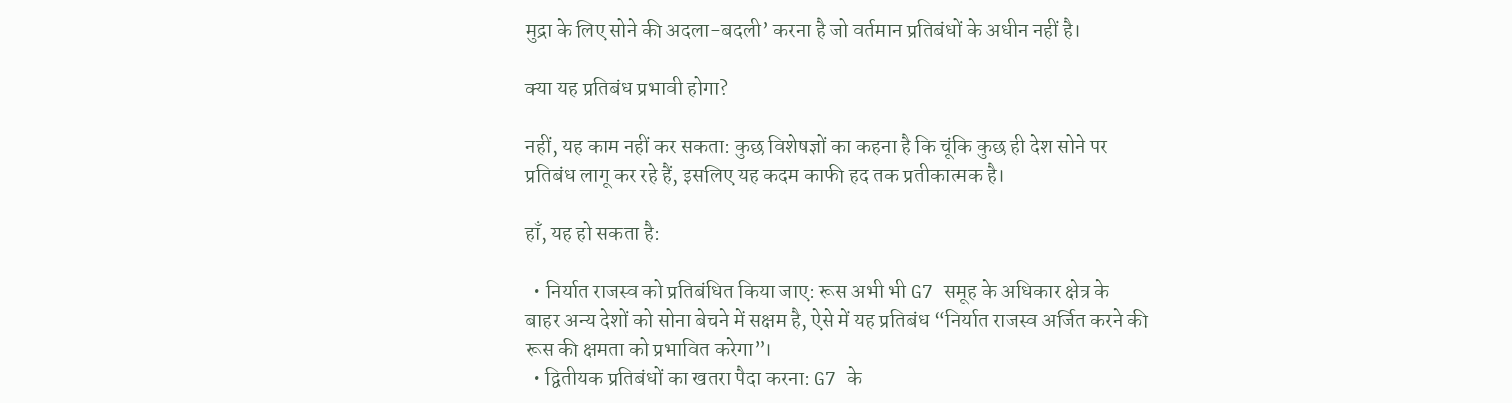मुद्रा के लिए सोने की अदला-बदली’ करना है जो वर्तमान प्रतिबंधों के अधीन नहीं है।

क्या यह प्रतिबंध प्रभावी होगा?

नहीं, यह काम नहीं कर सकता: कुछ विशेषज्ञों का कहना है कि चूंकि कुछ ही देश सोने पर प्रतिबंध लागू कर रहे हैं, इसलिए यह कदम काफी हद तक प्रतीकात्मक है।

हाँ, यह हो सकता है:

  • निर्यात राजस्व को प्रतिबंधित किया जाए: रूस अभी भी G7 समूह के अधिकार क्षेत्र के बाहर अन्य देशों को सोना बेचने में सक्षम है, ऐसे में यह प्रतिबंध “निर्यात राजस्व अर्जित करने की रूस की क्षमता को प्रभावित करेगा”।
  • द्वितीयक प्रतिबंधों का खतरा पैदा करना: G7 के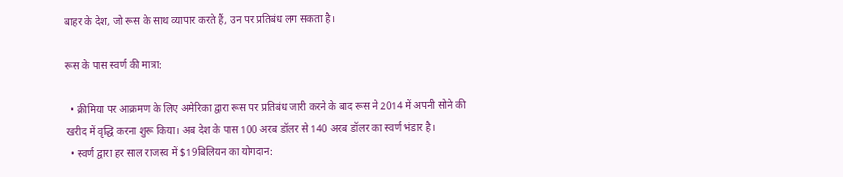बाहर के देश, जो रूस के साथ व्यापार करते हैं, उन पर प्रतिबंध लग सकता है।

रूस के पास स्वर्ण की मात्रा:

  • क्रीमिया पर आक्रमण के लिए अमेरिका द्वारा रूस पर प्रतिबंध जारी करने के बाद रूस ने 2014 में अपनी सोने की खरीद में वृद्धि करना शुरू किया। अब देश के पास 100 अरब डॉलर से 140 अरब डॉलर का स्वर्ण भंडार है।
  • स्वर्ण द्वारा हर साल राजस्व में $19बिलियन का योगदान: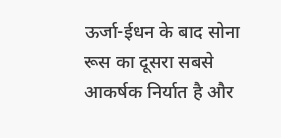ऊर्जा-ईधन के बाद सोना रूस का दूसरा सबसे आकर्षक निर्यात है और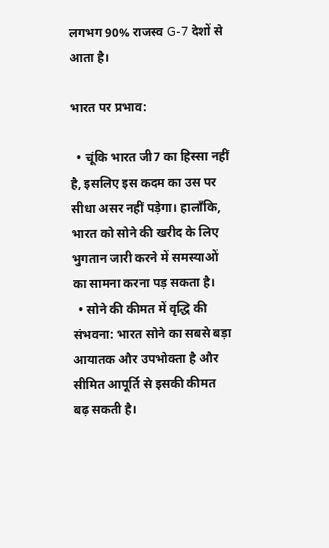लगभग 90% राजस्व G-7 देशों से आता है।

भारत पर प्रभाव:

  • चूंकि भारत जी7 का हिस्सा नहीं है, इसलिए इस कदम का उस पर सीधा असर नहीं पड़ेगा। हालाँकि, भारत को सोने की खरीद के लिए भुगतान जारी करने में समस्याओं का सामना करना पड़ सकता है।
  • सोने की कीमत में वृद्धि की संभवना: भारत सोने का सबसे बड़ा आयातक और उपभोक्ता है और सीमित आपूर्ति से इसकी कीमत बढ़ सकती है।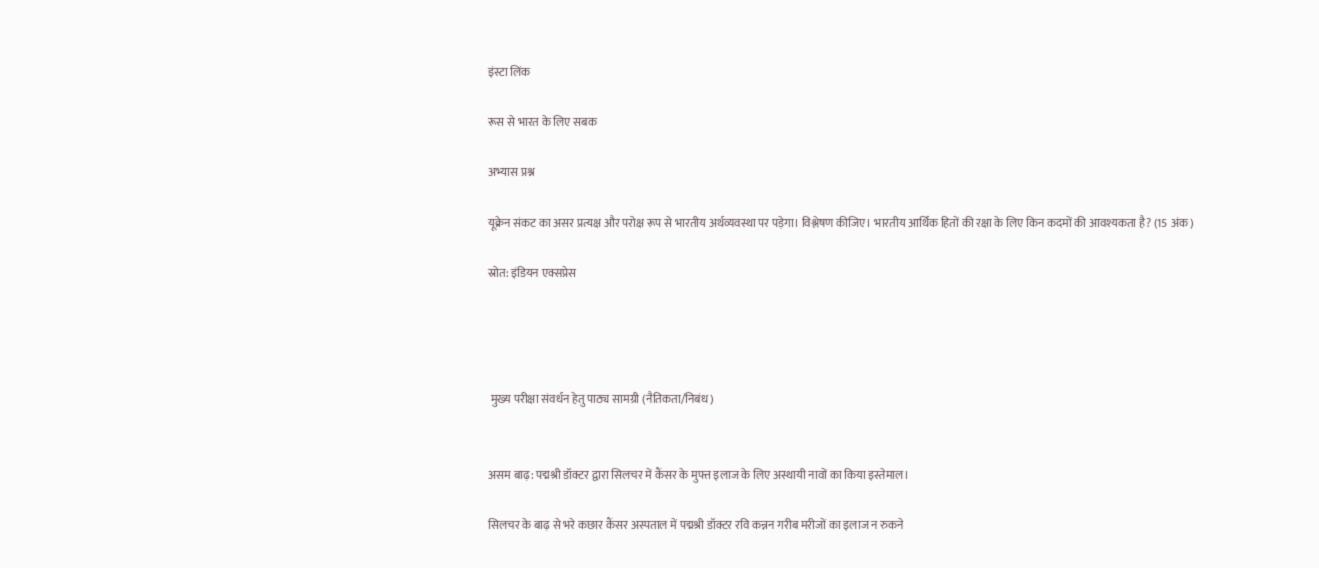इंस्टा लिंक

रूस से भारत के लिए सबक

अभ्यास प्रश्न

यूक्रेन संकट का असर प्रत्यक्ष और परोक्ष रूप से भारतीय अर्थव्यवस्था पर पड़ेगा। विश्लेषण कीजिए। भारतीय आर्थिक हितों की रक्षा के लिए किन कदमों की आवश्यकता है? (15 अंक)

स्रोत: इंडियन एक्सप्रेस




 मुख्य परीक्षा संवर्धन हेतु पाठ्य सामग्री (नैतिकता/निबंध)


असम बाढ़: पद्मश्री डॉक्टर द्वारा सिलचर में कैंसर के मुफ्त इलाज के लिए अस्थायी नावों का किया इस्तेमाल।

सिलचर के बाढ़ से भरे कछार कैंसर अस्पताल में पद्मश्री डॉक्टर रवि कन्नन गरीब मरीजों का इलाज न रुकने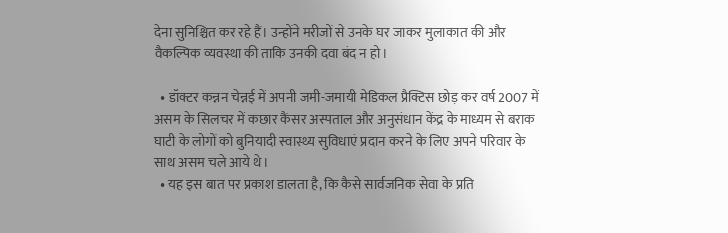देना सुनिश्चित कर रहे हैं। उन्होंने मरीजों से उनके घर जाकर मुलाकात की और वैकल्पिक व्यवस्था की ताकि उनकी दवा बंद न हो।

  • डॉक्टर कन्नन चेन्नई में अपनी जमी-जमायी मेडिकल प्रैक्टिस छोड़ कर वर्ष 2007 में असम के सिलचर में कछार कैंसर अस्पताल और अनुसंधान केंद्र के माध्यम से बराक घाटी के लोगों को बुनियादी स्वास्थ्य सुविधाएं प्रदान करने के लिए अपने परिवार के साथ असम चले आये थे।
  • यह इस बात पर प्रकाश डालता है, कि कैसे सार्वजनिक सेवा के प्रति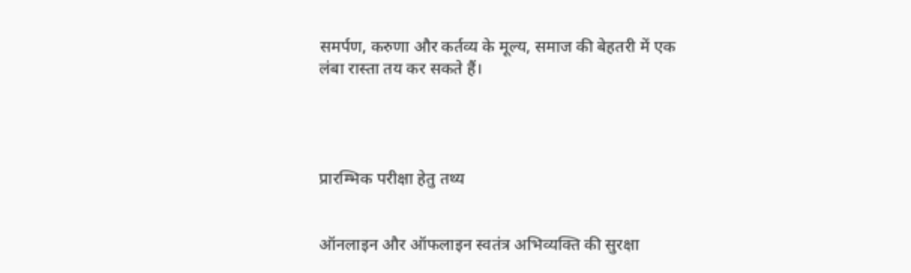समर्पण, करुणा और कर्तव्य के मूल्य, समाज की बेहतरी में एक लंबा रास्ता तय कर सकते हैं।




प्रारम्भिक परीक्षा हेतु तथ्य


ऑनलाइन और ऑफलाइन स्वतंत्र अभिव्यक्ति की सुरक्षा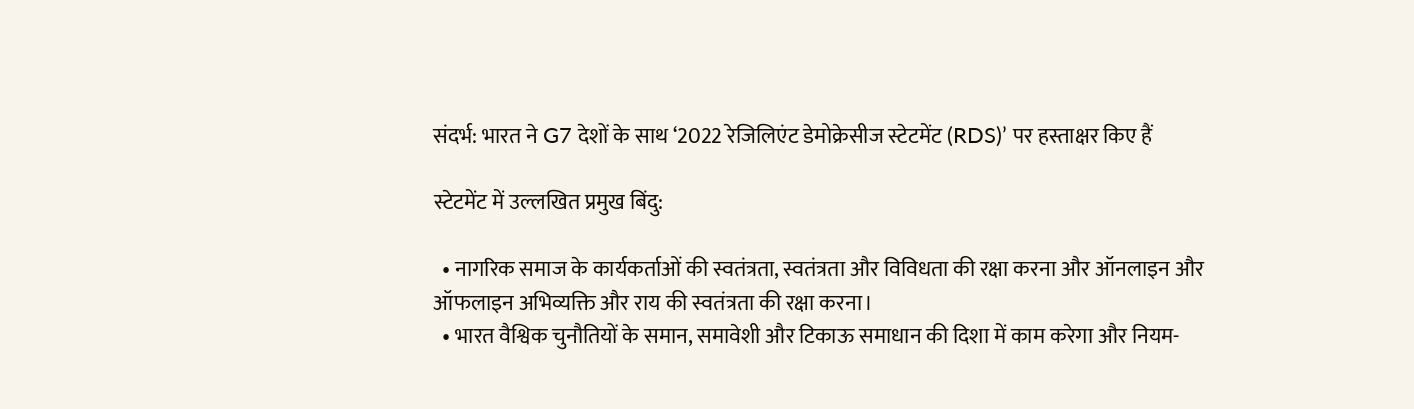संदर्भ: भारत ने G7 देशों के साथ ‘2022 रेजिलिएंट डेमोक्रेसीज स्टेटमेंट (RDS)’ पर हस्ताक्षर किए हैं

स्टेटमेंट में उल्लखित प्रमुख बिंदु:

  • नागरिक समाज के कार्यकर्ताओं की स्वतंत्रता, स्वतंत्रता और विविधता की रक्षा करना और ऑनलाइन और ऑफलाइन अभिव्यक्ति और राय की स्वतंत्रता की रक्षा करना।
  • भारत वैश्विक चुनौतियों के समान, समावेशी और टिकाऊ समाधान की दिशा में काम करेगा और नियम-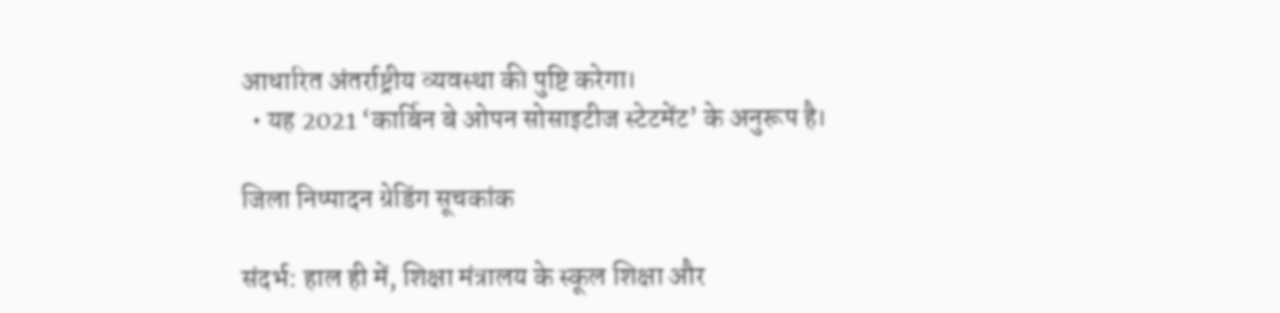आधारित अंतर्राष्ट्रीय व्यवस्था की पुष्टि करेगा।
  • यह 2021 ‘कार्बिन बे ओपन सोसाइटीज स्टेटमेंट’ के अनुरूप है।

जिला निष्पादन ग्रेडिंग सूचकांक

संदर्भ: हाल ही में, शिक्षा मंत्रालय के स्कूल शिक्षा और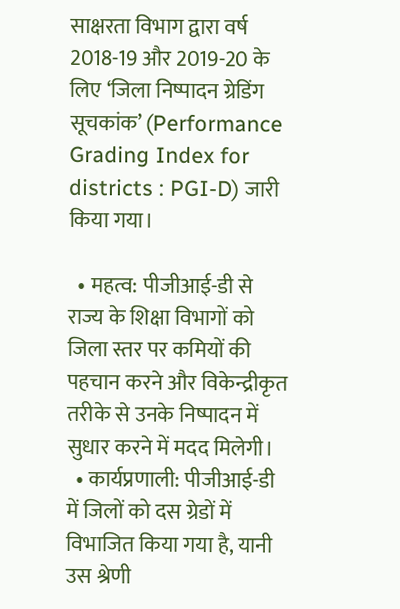साक्षरता विभाग द्वारा वर्ष 2018-19 और 2019-20 के लिए ‘जिला निष्पादन ग्रेडिंग सूचकांक’ (Performance Grading Index for districts : PGI-D) जारी किया गया।

  • महत्व: पीजीआई-डी से राज्य के शिक्षा विभागों को जिला स्तर पर कमियों की पहचान करने और विकेन्द्रीकृत तरीके से उनके निष्पादन में सुधार करने में मदद मिलेगी।
  • कार्यप्रणाली: पीजीआई-डी में जिलों को दस ग्रेडों में विभाजित किया गया है, यानी उस श्रेणी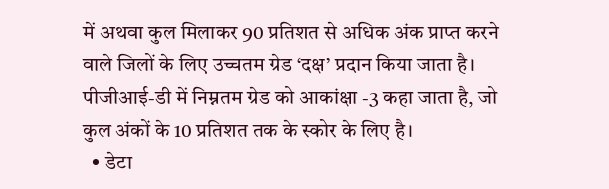में अथवा कुल मिलाकर 90 प्रतिशत से अधिक अंक प्राप्त करने वाले जिलों के लिए उच्चतम ग्रेड ‘दक्ष’ प्रदान किया जाता है। पीजीआई-डी में निम्नतम ग्रेड को आकांक्षा -3 कहा जाता है, जो कुल अंकों के 10 प्रतिशत तक के स्कोर के लिए है।
  • डेटा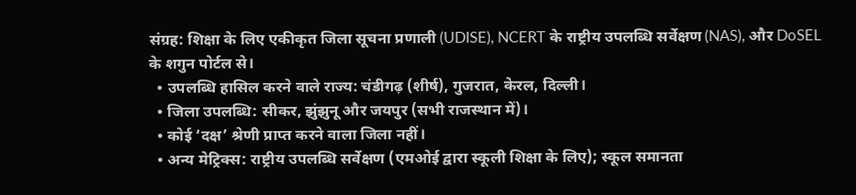संग्रह: शिक्षा के लिए एकीकृत जिला सूचना प्रणाली (UDISE), NCERT के राष्ट्रीय उपलब्धि सर्वेक्षण (NAS), और DoSEL के शगुन पोर्टल से।
  • उपलब्धि हासिल करने वाले राज्य: चंडीगढ़ (शीर्ष), गुजरात, केरल, दिल्ली।
  • जिला उपलब्धि: सीकर, झुंझुनू और जयपुर (सभी राजस्थान में)।
  • कोई ‘दक्ष’ श्रेणी प्राप्त करने वाला जिला नहीं।
  • अन्य मेट्रिक्स: राष्ट्रीय उपलब्धि सर्वेक्षण (एमओई द्वारा स्कूली शिक्षा के लिए); स्कूल समानता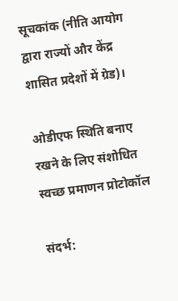सूचकांक (नीति आयोग द्वारा राज्यों और केंद्र शासित प्रदेशों में ग्रेड)।

ओडीएफ स्थिति बनाए रखने के लिए संशोधित स्वच्छ प्रमाणन प्रोटोकॉल

संदर्भ: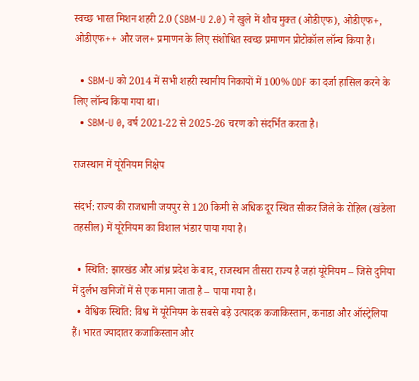स्वच्छ भारत मिशन शहरी 2.0 (SBM-U 2.0) ने खुले में शौच मुक्त (ओडीएफ), ओडीएफ+, ओडीएफ++ और जल+ प्रमाणन के लिए संशोधित स्वच्छ प्रमाणन प्रोटोकॉल लॉन्च किया है।

  • SBM-U को 2014 में सभी शहरी स्थानीय निकायों में 100% ODF का दर्जा हासिल करने के लिए लॉन्च किया गया था।
  • SBM-U 0, वर्ष 2021-22 से 2025-26 चरण को संदर्भित करता है।

राजस्थान में यूरेनियम निक्षेप

संदर्भ: राज्य की राजधानी जयपुर से 120 किमी से अधिक दूर स्थित सीकर जिले के रोहिल (खंडेला तहसील) में यूरेनियम का विशाल भंडार पाया गया है।

  • स्थिति: झारखंड और आंध्र प्रदेश के बाद, राजस्थान तीसरा राज्य है जहां यूरेनियम – जिसे दुनिया में दुर्लभ खनिजों में से एक माना जाता है – पाया गया है।
  • वैश्विक स्थिति: विश्व में यूरेनियम के सबसे बड़े उत्पादक कजाकिस्तान, कनाडा और ऑस्ट्रेलिया हैं। भारत ज्यादातर कजाकिस्तान और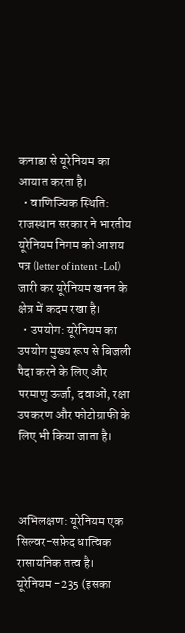कनाडा से यूरेनियम का आयात करता है।
  • वाणिज्यिक स्थिति: राजस्थान सरकार ने भारतीय यूरेनियम निगम को आशय पत्र (letter of intent -LoI) जारी कर यूरेनियम खनन के क्षेत्र में कदम रखा है।
  • उपयोग: यूरेनियम का उपयोग मुख्य रूप से बिजली पैदा करने के लिए और परमाणु ऊर्जा, दवाओं, रक्षा उपकरण और फोटोग्राफी के लिए भी किया जाता है।



अभिलक्षण: यूरेनियम एक सिल्वर-सफ़ेद धात्विक रासायनिक तत्व है। यूरेनियम -235 (इसका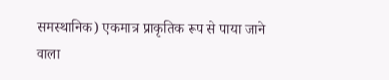समस्थानिक) एकमात्र प्राकृतिक रूप से पाया जाने वाला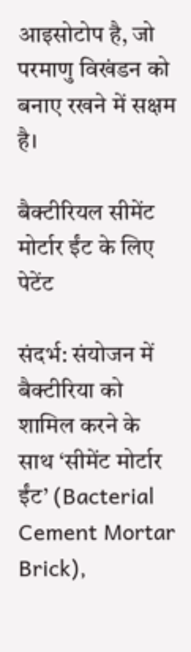आइसोटोप है, जो परमाणु विखंडन को बनाए रखने में सक्षम है।

बैक्टीरियल सीमेंट मोर्टार ईंट के लिए पेटेंट

संदर्भ: संयोजन में बैक्टीरिया को शामिल करने के साथ ‘सीमेंट मोर्टार ईंट’ (Bacterial Cement Mortar Brick),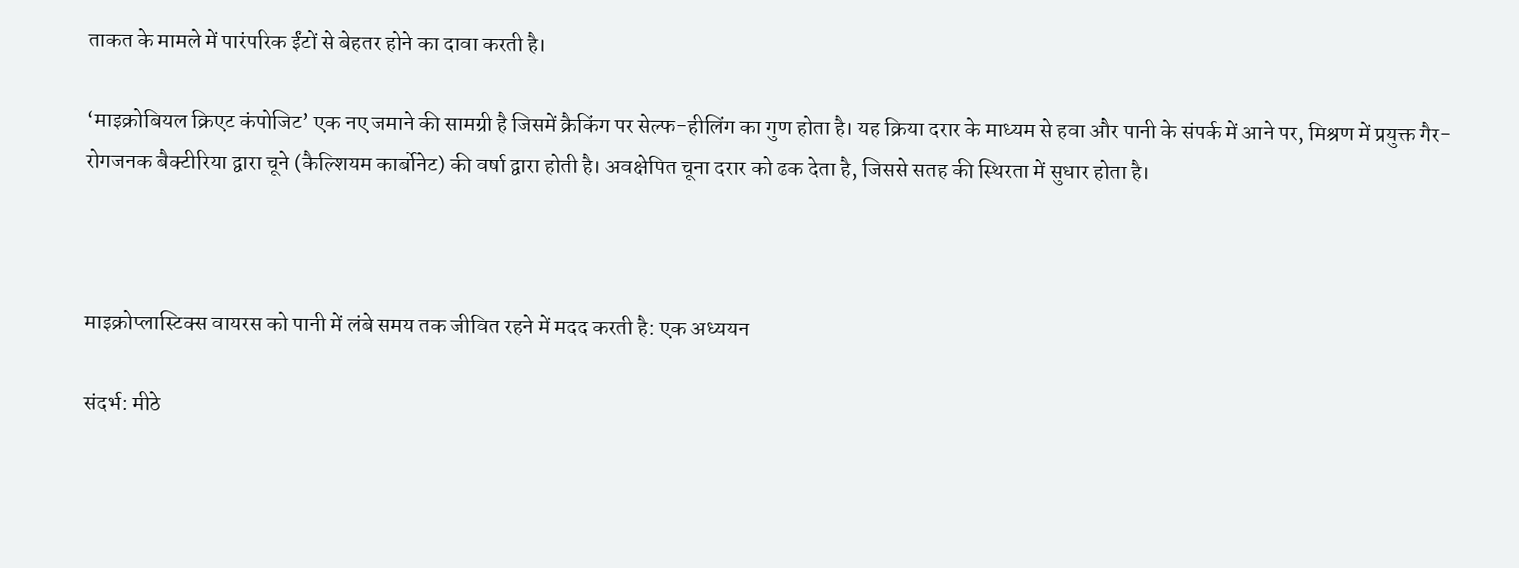ताकत के मामले में पारंपरिक ईंटों से बेहतर होने का दावा करती है।

‘माइक्रोबियल क्रिएट कंपोजिट’ एक नए जमाने की सामग्री है जिसमें क्रैकिंग पर सेल्फ-हीलिंग का गुण होता है। यह क्रिया दरार के माध्यम से हवा और पानी के संपर्क में आने पर, मिश्रण में प्रयुक्त गैर-रोगजनक बैक्टीरिया द्वारा चूने (कैल्शियम कार्बोनेट) की वर्षा द्वारा होती है। अवक्षेपित चूना दरार को ढक देता है, जिससे सतह की स्थिरता में सुधार होता है।



माइक्रोप्लास्टिक्स वायरस को पानी में लंबे समय तक जीवित रहने में मदद करती है: एक अध्ययन

संदर्भ: मीठे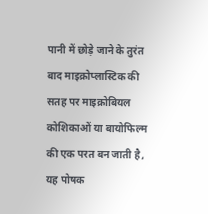पानी में छोड़े जाने के तुरंत बाद माइक्रोप्लास्टिक की सतह पर माइक्रोबियल कोशिकाओं या बायोफिल्म की एक परत बन जाती है, यह पोषक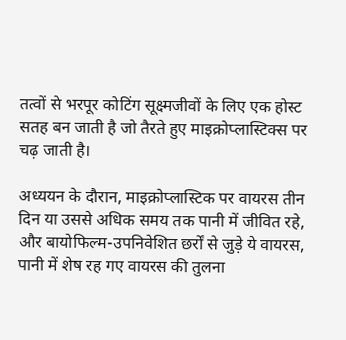तत्वों से भरपूर कोटिंग सूक्ष्मजीवों के लिए एक होस्ट सतह बन जाती है जो तैरते हुए माइक्रोप्लास्टिक्स पर चढ़ जाती है।

अध्ययन के दौरान, माइक्रोप्लास्टिक पर वायरस तीन दिन या उससे अधिक समय तक पानी में जीवित रहे, और बायोफिल्म-उपनिवेशित छर्रों से जुड़े ये वायरस, पानी में शेष रह गए वायरस की तुलना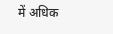में अधिक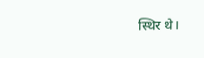स्थिर थे।